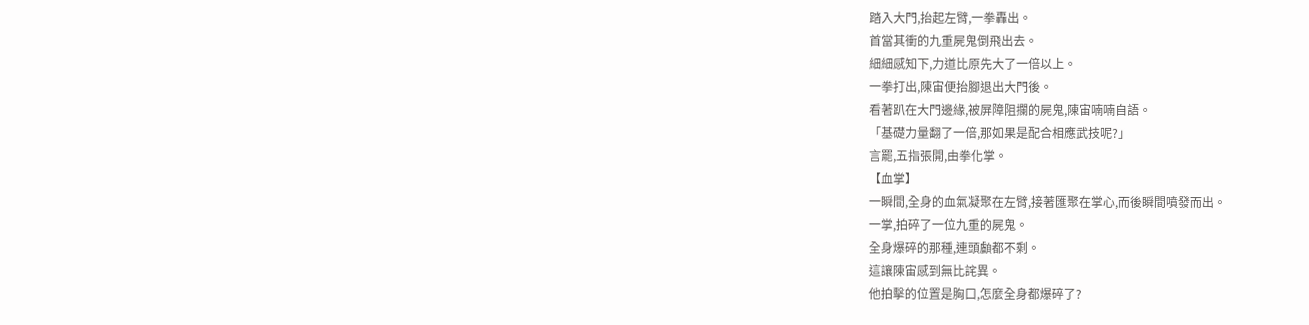踏入大門,抬起左臂,一拳轟出。
首當其衝的九重屍鬼倒飛出去。
細細感知下,力道比原先大了一倍以上。
一拳打出,陳宙便抬腳退出大門後。
看著趴在大門邊緣,被屏障阻攔的屍鬼,陳宙喃喃自語。
「基礎力量翻了一倍,那如果是配合相應武技呢?」
言罷,五指張開,由拳化掌。
【血掌】
一瞬間,全身的血氣凝聚在左臂,接著匯聚在掌心,而後瞬間噴發而出。
一掌,拍碎了一位九重的屍鬼。
全身爆碎的那種,連頭顱都不剩。
這讓陳宙感到無比詫異。
他拍擊的位置是胸口,怎麼全身都爆碎了?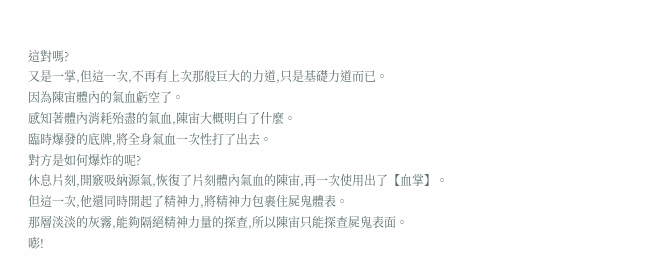這對嗎?
又是一掌,但這一次,不再有上次那般巨大的力道,只是基礎力道而已。
因為陳宙體內的氣血虧空了。
感知著體內消耗殆盡的氣血,陳宙大概明白了什麼。
臨時爆發的底牌,將全身氣血一次性打了出去。
對方是如何爆炸的呢?
休息片刻,開竅吸納源氣,恢復了片刻體內氣血的陳宙,再一次使用出了【血掌】。
但這一次,他還同時開起了精神力,將精神力包裹住屍鬼體表。
那層淡淡的灰霧,能夠隔絕精神力量的探查,所以陳宙只能探查屍鬼表面。
嘭!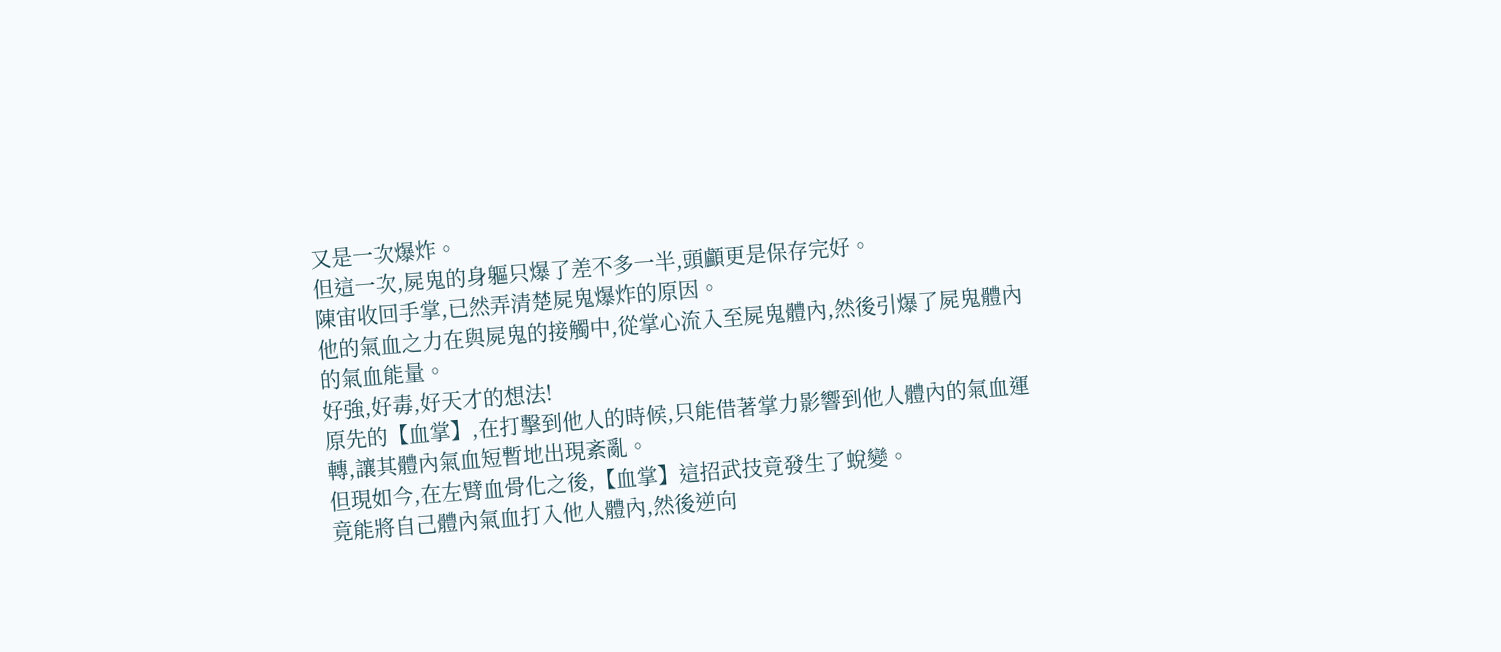又是一次爆炸。
但這一次,屍鬼的身軀只爆了差不多一半,頭顱更是保存完好。
陳宙收回手掌,已然弄清楚屍鬼爆炸的原因。
他的氣血之力在與屍鬼的接觸中,從掌心流入至屍鬼體內,然後引爆了屍鬼體內的氣血能量。
好強,好毒,好天才的想法!
原先的【血掌】,在打擊到他人的時候,只能借著掌力影響到他人體內的氣血運轉,讓其體內氣血短暫地出現紊亂。
但現如今,在左臂血骨化之後,【血掌】這招武技竟發生了蛻變。
竟能將自己體內氣血打入他人體內,然後逆向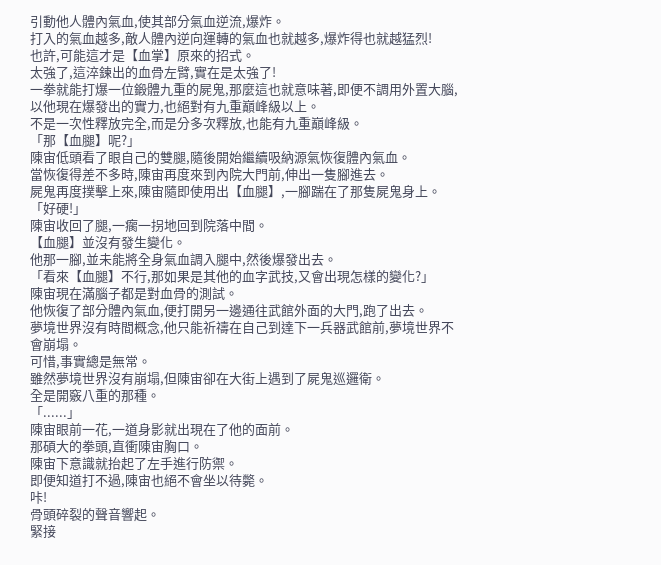引動他人體內氣血,使其部分氣血逆流,爆炸。
打入的氣血越多,敵人體內逆向運轉的氣血也就越多,爆炸得也就越猛烈!
也許,可能這才是【血掌】原來的招式。
太強了,這淬鍊出的血骨左臂,實在是太強了!
一拳就能打爆一位鍛體九重的屍鬼,那麼這也就意味著,即便不調用外置大腦,以他現在爆發出的實力,也絕對有九重巔峰級以上。
不是一次性釋放完全,而是分多次釋放,也能有九重巔峰級。
「那【血腿】呢?」
陳宙低頭看了眼自己的雙腿,隨後開始繼續吸納源氣恢復體內氣血。
當恢復得差不多時,陳宙再度來到內院大門前,伸出一隻腳進去。
屍鬼再度撲擊上來,陳宙隨即使用出【血腿】,一腳踹在了那隻屍鬼身上。
「好硬!」
陳宙收回了腿,一瘸一拐地回到院落中間。
【血腿】並沒有發生變化。
他那一腳,並未能將全身氣血調入腿中,然後爆發出去。
「看來【血腿】不行,那如果是其他的血字武技,又會出現怎樣的變化?」
陳宙現在滿腦子都是對血骨的測試。
他恢復了部分體內氣血,便打開另一邊通往武館外面的大門,跑了出去。
夢境世界沒有時間概念,他只能祈禱在自己到達下一兵器武館前,夢境世界不會崩塌。
可惜,事實總是無常。
雖然夢境世界沒有崩塌,但陳宙卻在大街上遇到了屍鬼巡邏衛。
全是開竅八重的那種。
「......」
陳宙眼前一花,一道身影就出現在了他的面前。
那碩大的拳頭,直衝陳宙胸口。
陳宙下意識就抬起了左手進行防禦。
即便知道打不過,陳宙也絕不會坐以待斃。
咔!
骨頭碎裂的聲音響起。
緊接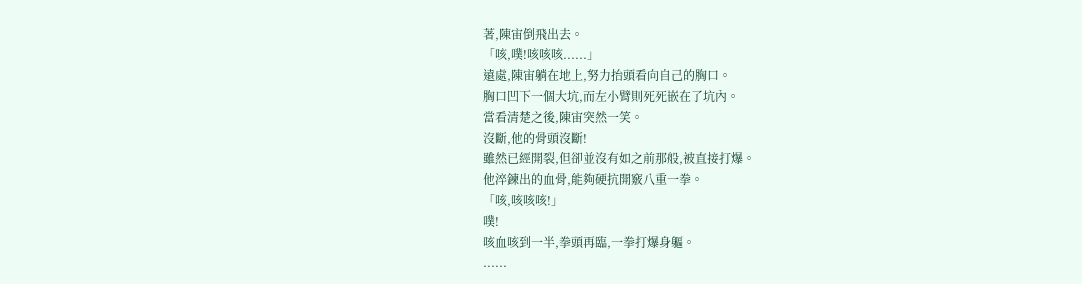著,陳宙倒飛出去。
「咳,噗!咳咳咳......」
遠處,陳宙躺在地上,努力抬頭看向自己的胸口。
胸口凹下一個大坑,而左小臂則死死嵌在了坑內。
當看清楚之後,陳宙突然一笑。
沒斷,他的骨頭沒斷!
雖然已經開裂,但卻並沒有如之前那般,被直接打爆。
他淬鍊出的血骨,能夠硬抗開竅八重一拳。
「咳,咳咳咳!」
噗!
咳血咳到一半,拳頭再臨,一拳打爆身軀。
......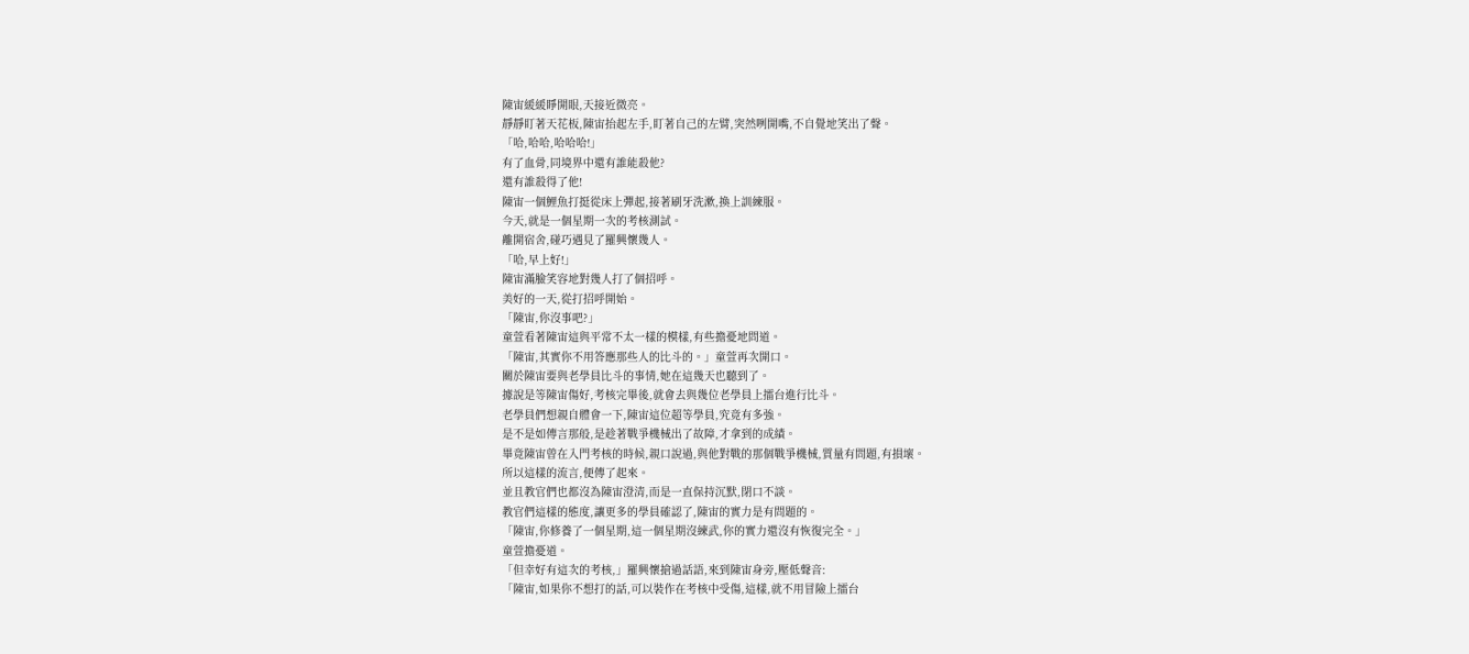陳宙緩緩睜開眼,天接近微亮。
靜靜盯著天花板,陳宙抬起左手,盯著自己的左臂,突然咧開嘴,不自覺地笑出了聲。
「哈,哈哈,哈哈哈!」
有了血骨,同境界中還有誰能殺他?
還有誰殺得了他!
陳宙一個鯉魚打挺從床上彈起,接著刷牙洗漱,換上訓練服。
今天,就是一個星期一次的考核測試。
離開宿舍,碰巧遇見了羅興懷幾人。
「哈,早上好!」
陳宙滿臉笑容地對幾人打了個招呼。
美好的一天,從打招呼開始。
「陳宙,你沒事吧?」
童萱看著陳宙這與平常不太一樣的模樣,有些擔憂地問道。
「陳宙,其實你不用答應那些人的比斗的。」童萱再次開口。
關於陳宙要與老學員比斗的事情,她在這幾天也聽到了。
據說是等陳宙傷好,考核完畢後,就會去與幾位老學員上擂台進行比斗。
老學員們想親自體會一下,陳宙這位超等學員,究竟有多強。
是不是如傳言那般,是趁著戰爭機械出了故障,才拿到的成績。
畢竟陳宙曾在入門考核的時候,親口說過,與他對戰的那個戰爭機械,質量有問題,有損壞。
所以這樣的流言,便傳了起來。
並且教官們也都沒為陳宙澄清,而是一直保持沉默,閉口不談。
教官們這樣的態度,讓更多的學員確認了,陳宙的實力是有問題的。
「陳宙,你修養了一個星期,這一個星期沒練武,你的實力還沒有恢復完全。」
童萱擔憂道。
「但幸好有這次的考核,」羅興懷搶過話語,來到陳宙身旁,壓低聲音:
「陳宙,如果你不想打的話,可以裝作在考核中受傷,這樣,就不用冒險上擂台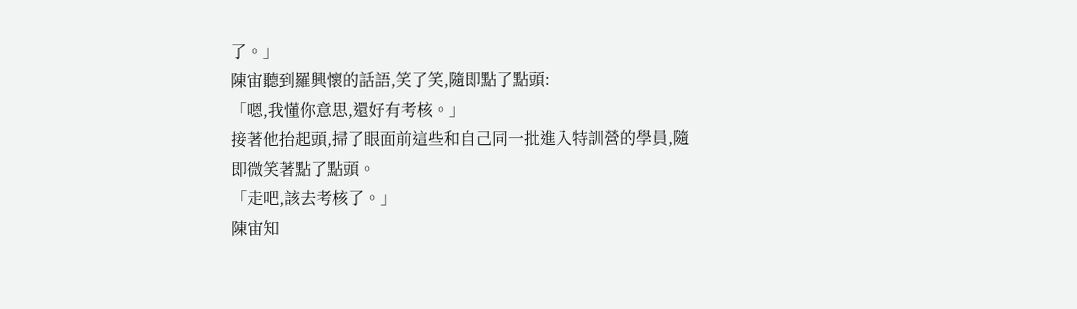了。」
陳宙聽到羅興懷的話語,笑了笑,隨即點了點頭:
「嗯,我懂你意思,還好有考核。」
接著他抬起頭,掃了眼面前這些和自己同一批進入特訓營的學員,隨即微笑著點了點頭。
「走吧,該去考核了。」
陳宙知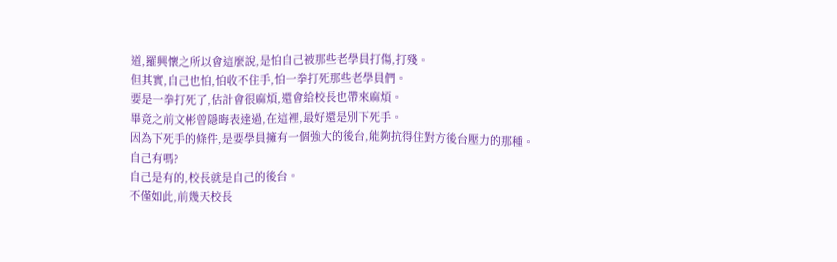道,羅興懷之所以會這麼說,是怕自己被那些老學員打傷,打殘。
但其實,自己也怕,怕收不住手,怕一拳打死那些老學員們。
要是一拳打死了,估計會很麻煩,還會給校長也帶來麻煩。
畢竟之前文彬曾隱晦表達過,在這裡,最好還是別下死手。
因為下死手的條件,是要學員擁有一個強大的後台,能夠抗得住對方後台壓力的那種。
自己有嗎?
自己是有的,校長就是自己的後台。
不僅如此,前幾天校長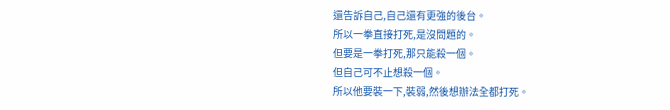還告訴自己,自己還有更強的後台。
所以一拳直接打死,是沒問題的。
但要是一拳打死,那只能殺一個。
但自己可不止想殺一個。
所以他要裝一下,裝弱,然後想辦法全都打死。